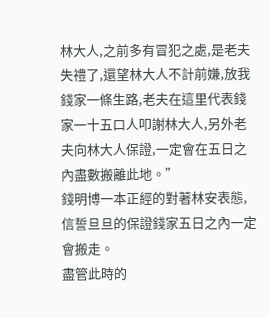林大人,之前多有冒犯之處,是老夫失禮了,還望林大人不計前嫌,放我錢家一條生路,老夫在這里代表錢家一十五口人叩謝林大人,另外老夫向林大人保證,一定會在五日之內盡數搬離此地。”
錢明博一本正經的對著林安表態,信誓旦旦的保證錢家五日之內一定會搬走。
盡管此時的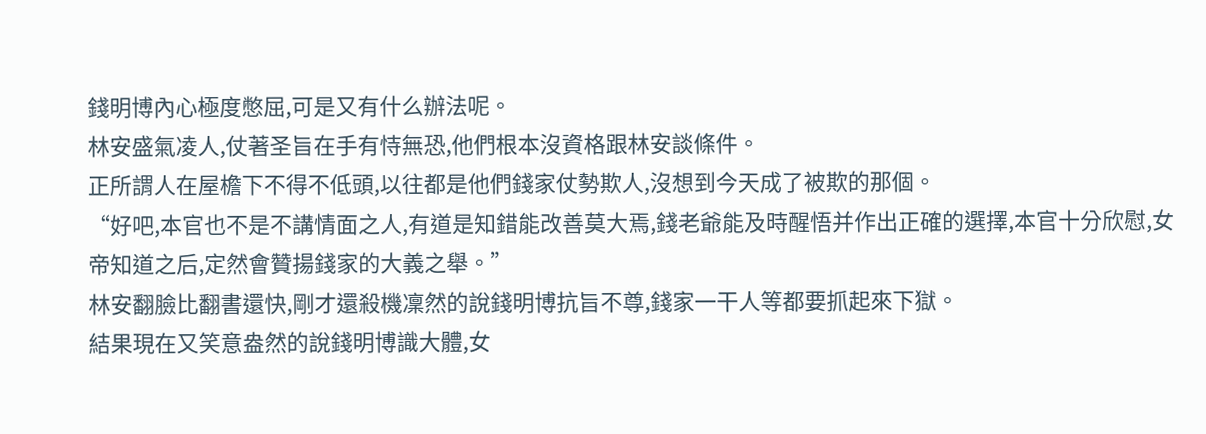錢明博內心極度憋屈,可是又有什么辦法呢。
林安盛氣凌人,仗著圣旨在手有恃無恐,他們根本沒資格跟林安談條件。
正所謂人在屋檐下不得不低頭,以往都是他們錢家仗勢欺人,沒想到今天成了被欺的那個。
“好吧,本官也不是不講情面之人,有道是知錯能改善莫大焉,錢老爺能及時醒悟并作出正確的選擇,本官十分欣慰,女帝知道之后,定然會贊揚錢家的大義之舉。”
林安翻臉比翻書還快,剛才還殺機凜然的說錢明博抗旨不尊,錢家一干人等都要抓起來下獄。
結果現在又笑意盎然的說錢明博識大體,女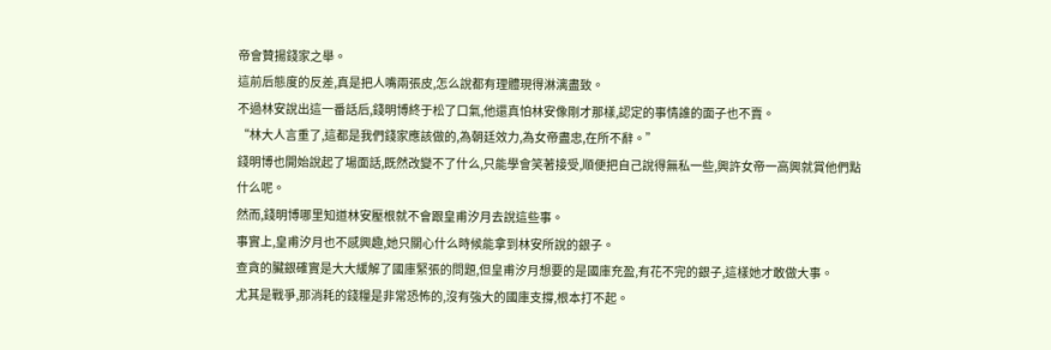帝會贊揚錢家之舉。
這前后態度的反差,真是把人嘴兩張皮,怎么說都有理體現得淋漓盡致。
不過林安說出這一番話后,錢明博終于松了口氣,他還真怕林安像剛才那樣,認定的事情誰的面子也不賣。
“林大人言重了,這都是我們錢家應該做的,為朝廷效力,為女帝盡忠,在所不辭。”
錢明博也開始說起了場面話,既然改變不了什么,只能學會笑著接受,順便把自己說得無私一些,興許女帝一高興就賞他們點什么呢。
然而,錢明博哪里知道林安壓根就不會跟皇甫汐月去說這些事。
事實上,皇甫汐月也不感興趣,她只關心什么時候能拿到林安所說的銀子。
查貪的臟銀確實是大大緩解了國庫緊張的問題,但皇甫汐月想要的是國庫充盈,有花不完的銀子,這樣她才敢做大事。
尤其是戰爭,那消耗的錢糧是非常恐怖的,沒有強大的國庫支撐,根本打不起。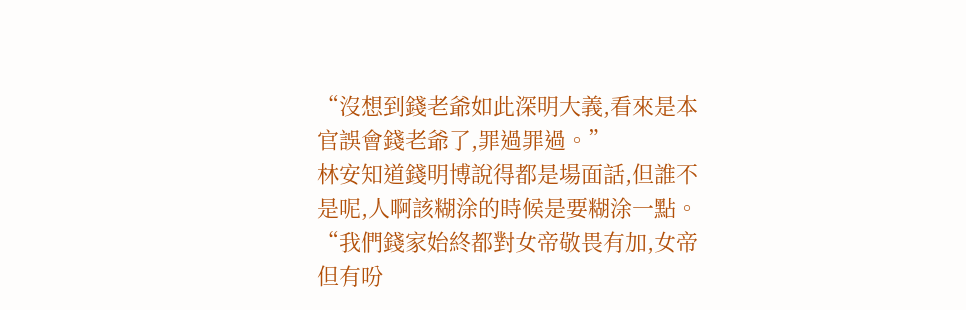“沒想到錢老爺如此深明大義,看來是本官誤會錢老爺了,罪過罪過。”
林安知道錢明博說得都是場面話,但誰不是呢,人啊該糊涂的時候是要糊涂一點。
“我們錢家始終都對女帝敬畏有加,女帝但有吩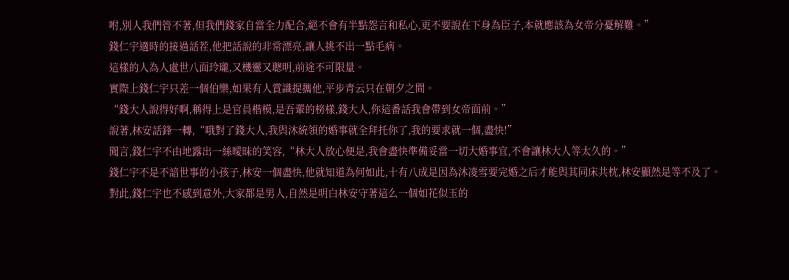咐,別人我們管不著,但我們錢家自當全力配合,絕不會有半點怨言和私心,更不要說在下身為臣子,本就應該為女帝分憂解難。”
錢仁宇適時的接過話茬,他把話說的非常漂亮,讓人挑不出一點毛病。
這樣的人為人處世八面玲瓏,又機靈又聰明,前途不可限量。
實際上錢仁宇只差一個伯樂,如果有人賞識提攜他,平步青云只在朝夕之間。
“錢大人說得好啊,稱得上是官員楷模,是吾輩的榜樣,錢大人,你這番話我會帶到女帝面前。”
說著,林安話鋒一轉,“哦對了錢大人,我與沐統領的婚事就全拜托你了,我的要求就一個,盡快!”
聞言,錢仁宇不由地露出一絲曖昧的笑容,“林大人放心便是,我會盡快準備妥當一切大婚事宜,不會讓林大人等太久的。”
錢仁宇不是不諳世事的小孩子,林安一個盡快,他就知道為何如此,十有八成是因為沐凌雪要完婚之后才能與其同床共枕,林安顯然是等不及了。
對此,錢仁宇也不感到意外,大家都是男人,自然是明白林安守著這么一個如花似玉的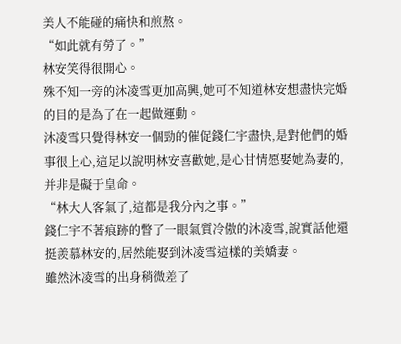美人不能碰的痛快和煎熬。
“如此就有勞了。”
林安笑得很開心。
殊不知一旁的沐凌雪更加高興,她可不知道林安想盡快完婚的目的是為了在一起做運動。
沐凌雪只覺得林安一個勁的催促錢仁宇盡快,是對他們的婚事很上心,這足以說明林安喜歡她,是心甘情愿娶她為妻的,并非是礙于皇命。
“林大人客氣了,這都是我分內之事。”
錢仁宇不著痕跡的瞥了一眼氣質冷傲的沐凌雪,說實話他還挺羨慕林安的,居然能娶到沐凌雪這樣的美嬌妻。
雖然沐凌雪的出身稍微差了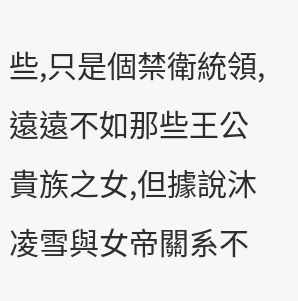些,只是個禁衛統領,遠遠不如那些王公貴族之女,但據說沐凌雪與女帝關系不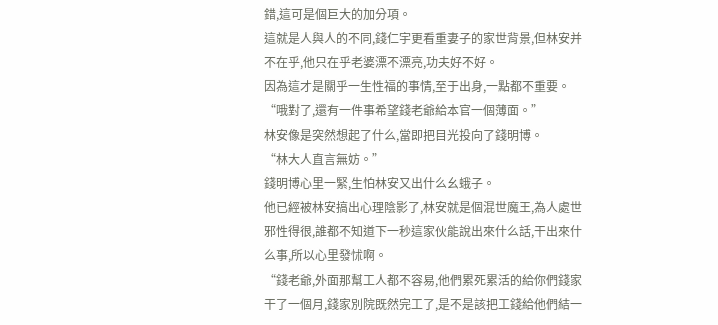錯,這可是個巨大的加分項。
這就是人與人的不同,錢仁宇更看重妻子的家世背景,但林安并不在乎,他只在乎老婆漂不漂亮,功夫好不好。
因為這才是關乎一生性福的事情,至于出身,一點都不重要。
“哦對了,還有一件事希望錢老爺給本官一個薄面。”
林安像是突然想起了什么,當即把目光投向了錢明博。
“林大人直言無妨。”
錢明博心里一緊,生怕林安又出什么幺蛾子。
他已經被林安搞出心理陰影了,林安就是個混世魔王,為人處世邪性得很,誰都不知道下一秒這家伙能說出來什么話,干出來什么事,所以心里發怵啊。
“錢老爺,外面那幫工人都不容易,他們累死累活的給你們錢家干了一個月,錢家別院既然完工了,是不是該把工錢給他們結一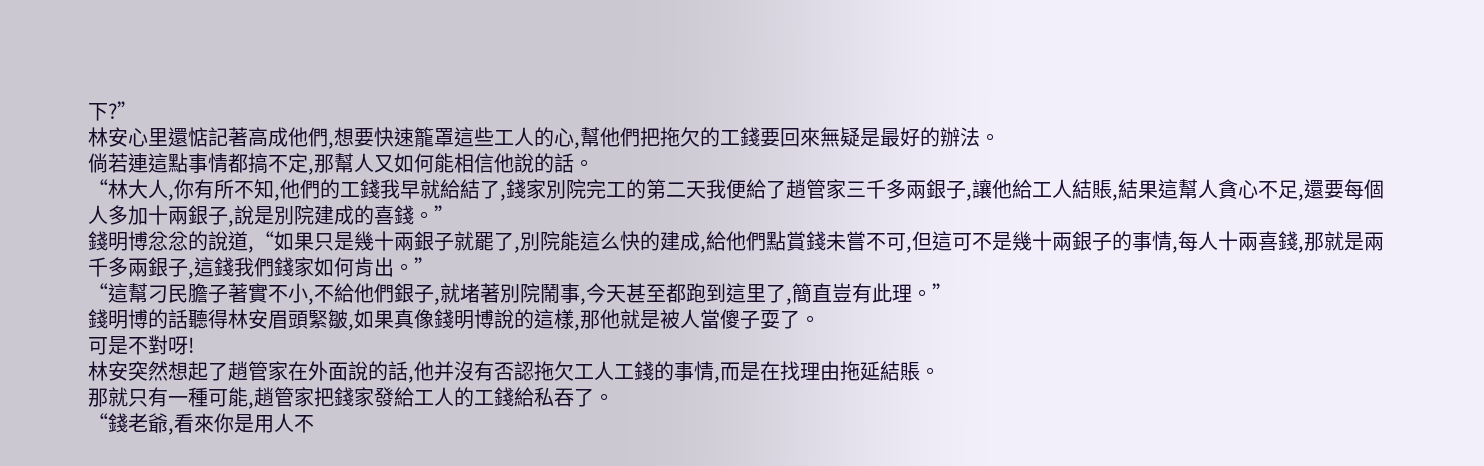下?”
林安心里還惦記著高成他們,想要快速籠罩這些工人的心,幫他們把拖欠的工錢要回來無疑是最好的辦法。
倘若連這點事情都搞不定,那幫人又如何能相信他說的話。
“林大人,你有所不知,他們的工錢我早就給結了,錢家別院完工的第二天我便給了趙管家三千多兩銀子,讓他給工人結賬,結果這幫人貪心不足,還要每個人多加十兩銀子,說是別院建成的喜錢。”
錢明博忿忿的說道,“如果只是幾十兩銀子就罷了,別院能這么快的建成,給他們點賞錢未嘗不可,但這可不是幾十兩銀子的事情,每人十兩喜錢,那就是兩千多兩銀子,這錢我們錢家如何肯出。”
“這幫刁民膽子著實不小,不給他們銀子,就堵著別院鬧事,今天甚至都跑到這里了,簡直豈有此理。”
錢明博的話聽得林安眉頭緊皺,如果真像錢明博說的這樣,那他就是被人當傻子耍了。
可是不對呀!
林安突然想起了趙管家在外面說的話,他并沒有否認拖欠工人工錢的事情,而是在找理由拖延結賬。
那就只有一種可能,趙管家把錢家發給工人的工錢給私吞了。
“錢老爺,看來你是用人不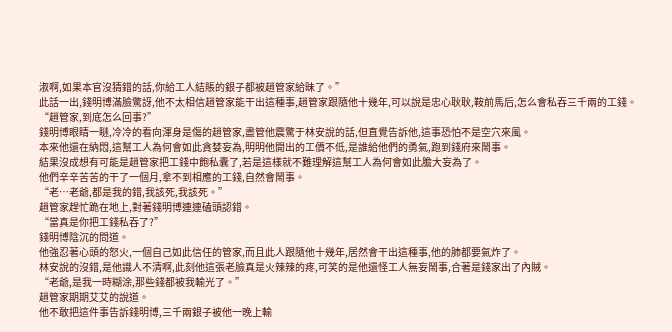淑啊,如果本官沒猜錯的話,你給工人結賬的銀子都被趙管家給昧了。”
此話一出,錢明博滿臉驚訝,他不太相信趙管家能干出這種事,趙管家跟隨他十幾年,可以說是忠心耿耿,鞍前馬后,怎么會私吞三千兩的工錢。
“趙管家,到底怎么回事?”
錢明博眼睛一瞇,冷冷的看向渾身是傷的趙管家,盡管他震驚于林安說的話,但直覺告訴他,這事恐怕不是空穴來風。
本來他還在納悶,這幫工人為何會如此貪婪妄為,明明他開出的工價不低,是誰給他們的勇氣,跑到錢府來鬧事。
結果沒成想有可能是趙管家把工錢中飽私囊了,若是這樣就不難理解這幫工人為何會如此膽大妄為了。
他們辛辛苦苦的干了一個月,拿不到相應的工錢,自然會鬧事。
“老…老爺,都是我的錯,我該死,我該死。”
趙管家趕忙跪在地上,對著錢明博連連磕頭認錯。
“當真是你把工錢私吞了?”
錢明博陰沉的問道。
他強忍著心頭的怒火,一個自己如此信任的管家,而且此人跟隨他十幾年,居然會干出這種事,他的肺都要氣炸了。
林安說的沒錯,是他識人不清啊,此刻他這張老臉真是火辣辣的疼,可笑的是他還怪工人無妄鬧事,合著是錢家出了內賊。
“老爺,是我一時糊涂,那些錢都被我輸光了。”
趙管家期期艾艾的說道。
他不敢把這件事告訴錢明博,三千兩銀子被他一晚上輸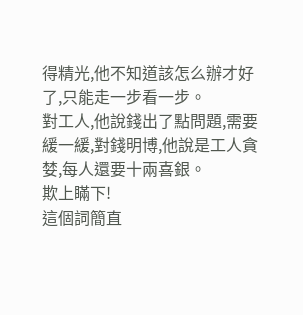得精光,他不知道該怎么辦才好了,只能走一步看一步。
對工人,他說錢出了點問題,需要緩一緩,對錢明博,他說是工人貪婪,每人還要十兩喜銀。
欺上瞞下!
這個詞簡直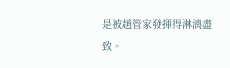是被趙管家發揮得淋漓盡致。